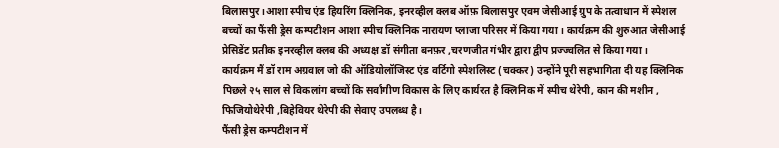बिलासपुर।आशा स्पीच एंड हियरिंग क्लिनिक, इनरव्हील क्लब ऑफ़ बिलासपुर एवम जेसीआई ग्रुप के तत्वाधान में स्पेशल बच्चों का फैंसी ड्रेस कम्पटीशन आशा स्पीच क्लिनिक नारायण प्लाजा परिसर में किया गया । कार्यक्रम की शुरुआत जेसीआई प्रेसिडेंट प्रतीक इनरव्हील क्लब की अध्यक्ष डॉ संगीता बनफ़र ,चरणजीत गंभीर द्वारा द्वीप प्रज्ज्वलित से किया गया ।
कार्यक्रम मैं डॉ राम अग्रवाल जो की ऑडियोलॉजिस्ट एंड वर्टिगो स्पेशलिस्ट (चक्कर) उन्होंने पूरी सहभागिता दी यह क्लिनिक पिछले २५ साल से विकलांग बच्चों कि सर्वांगीण विकास के लिए कार्यरत है क्लिनिक में स्पीच थेरेपी, कान की मशीन , फिजियोथेरेपी ,बिहेवियर थेरेपी की सेवाए उपलब्ध है।
फैंसी ड्रेस कम्पटीशन में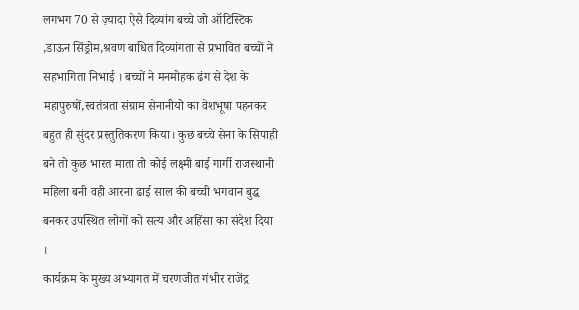लगभग 70 से ज़्यादा ऐसे दिव्यांग बच्चे जो ऑटिस्टिक ,डाऊन सिंड्रोम,श्रवण बाधित दिव्यांगता से प्रभावित बच्चों ने सहभागिता निभाई । बच्चों ने मनमोहक ढंग से देश के महापुरुषों,स्वतंत्रता संग्राम सेनानीयो का वेशभूषा पहनकर बहुत ही सुंदर प्रस्तुतिकरण किया। कुछ बच्चे सेना के सिपाही बने तो कुछ भारत माता तो कोई लक्ष्मी बाई गार्गी राजस्थानी महिला बनी वही आरना ढाई साल की बच्ची भगवान बुद्ध बनकर उपस्थित लोगों को सत्य और अहिंसा का संदेश दिया ।
कार्यक्रम के मुख्य अभ्यागत में चरणजीत गंभीर राजेंद्र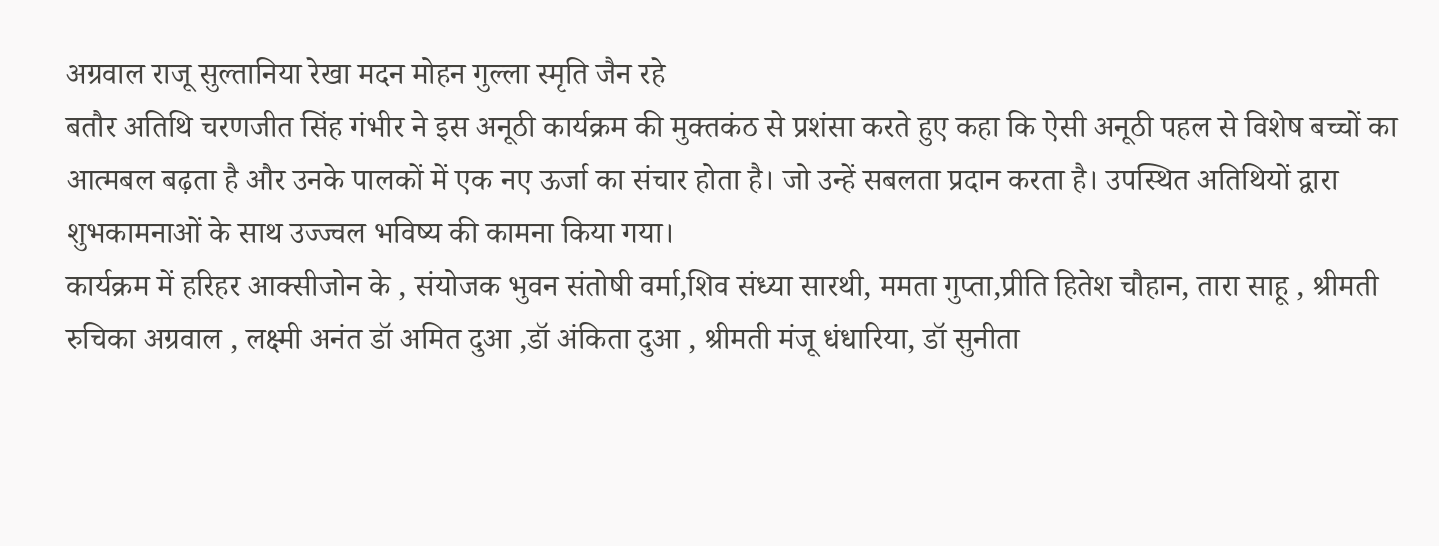अग्रवाल राजू सुल्तानिया रेखा मदन मोहन गुल्ला स्मृति जैन रहे
बतौर अतिथि चरणजीत सिंह गंभीर ने इस अनूठी कार्यक्रम की मुक्तकंठ से प्रशंसा करते हुए कहा कि ऐसी अनूठी पहल से विशेष बच्चों का आत्मबल बढ़ता है और उनके पालकों में एक नए ऊर्जा का संचार होता है। जो उन्हें सबलता प्रदान करता है। उपस्थित अतिथियों द्वारा शुभकामनाओं के साथ उज्ज्वल भविष्य की कामना किया गया।
कार्यक्रम में हरिहर आक्सीजोन के , संयोजक भुवन संतोषी वर्मा,शिव संध्या सारथी, ममता गुप्ता,प्रीति हितेश चौहान, तारा साहू , श्रीमती रुचिका अग्रवाल , लक्ष्मी अनंत डॉ अमित दुआ ,डॉ अंकिता दुआ , श्रीमती मंजू धंधारिया, डॉ सुनीता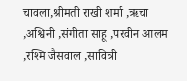चावला,श्रीमती राखी शर्मा ,ऋचा ,अश्विनी ,संगीता साहू ,परवीन आलम ,रश्मि जैसवाल ,सावित्री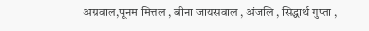अग्रवाल,पूनम मित्तल , बीना जायसवाल , अंजलि , सिद्धार्थ गुप्ता ,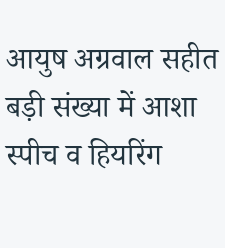आयुष अग्रवाल सहीत बड़ी संख्या में आशा स्पीच व हियरिंग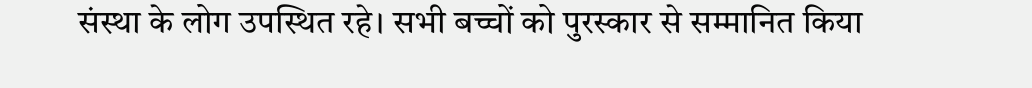संस्था के लोग उपस्थित रहे। सभी बच्चों को पुरस्कार से सम्मानित किया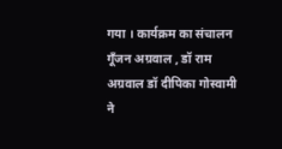गया । कार्यक्रम का संचालन गूँजन अग्रवाल , डॉ राम अग्रवाल डॉ दीपिका गोस्वामी ने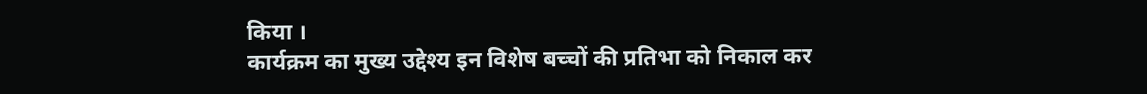किया ।
कार्यक्रम का मुख्य उद्देश्य इन विशेष बच्चों की प्रतिभा को निकाल कर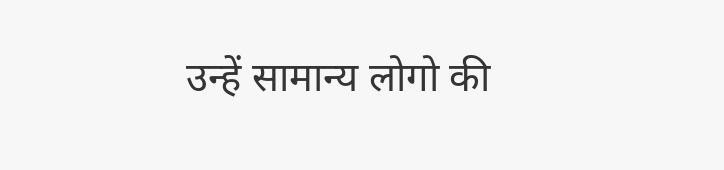उन्हें सामान्य लोगो की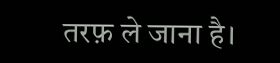तरफ़ ले जाना है।